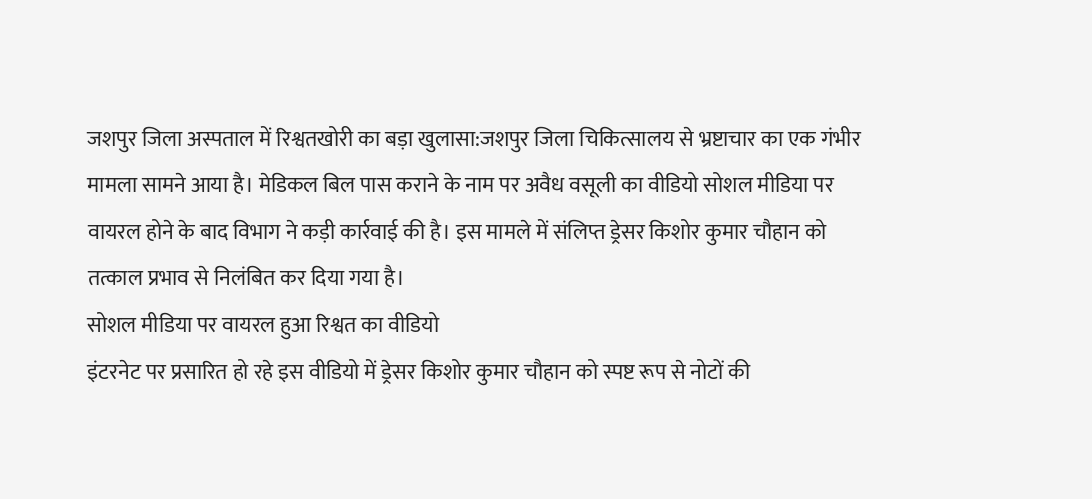जशपुर जिला अस्पताल में रिश्वतखोरी का बड़ा खुलासा:जशपुर जिला चिकित्सालय से भ्रष्टाचार का एक गंभीर मामला सामने आया है। मेडिकल बिल पास कराने के नाम पर अवैध वसूली का वीडियो सोशल मीडिया पर वायरल होने के बाद विभाग ने कड़ी कार्रवाई की है। इस मामले में संलिप्त ड्रेसर किशोर कुमार चौहान को तत्काल प्रभाव से निलंबित कर दिया गया है।
सोशल मीडिया पर वायरल हुआ रिश्वत का वीडियो
इंटरनेट पर प्रसारित हो रहे इस वीडियो में ड्रेसर किशोर कुमार चौहान को स्पष्ट रूप से नोटों की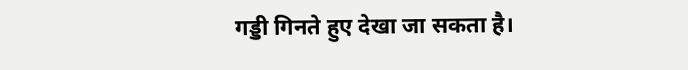गड्डी गिनते हुए देखा जा सकता है।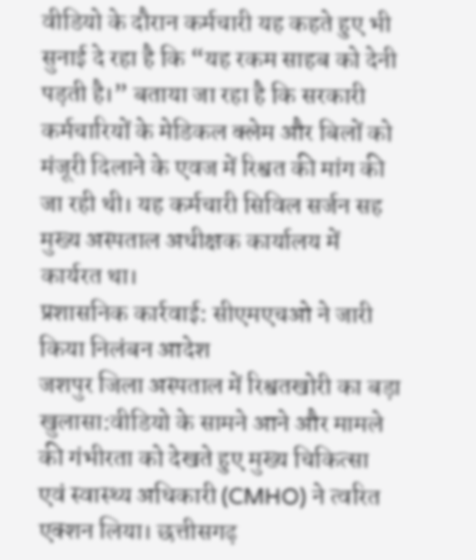वीडियो के दौरान कर्मचारी यह कहते हुए भी सुनाई दे रहा है कि “यह रकम साहब को देनी पड़ती है।” बताया जा रहा है कि सरकारी कर्मचारियों के मेडिकल क्लेम और बिलों को मंजूरी दिलाने के एवज में रिश्वत की मांग की जा रही थी। यह कर्मचारी सिविल सर्जन सह मुख्य अस्पताल अधीक्षक कार्यालय में कार्यरत था।
प्रशासनिक कार्रवाई: सीएमएचओ ने जारी किया निलंबन आदेश
जशपुर जिला अस्पताल में रिश्वतखोरी का बड़ा खुलासा:वीडियो के सामने आने और मामले की गंभीरता को देखते हुए मुख्य चिकित्सा एवं स्वास्थ्य अधिकारी (CMHO) ने त्वरित एक्शन लिया। छत्तीसगढ़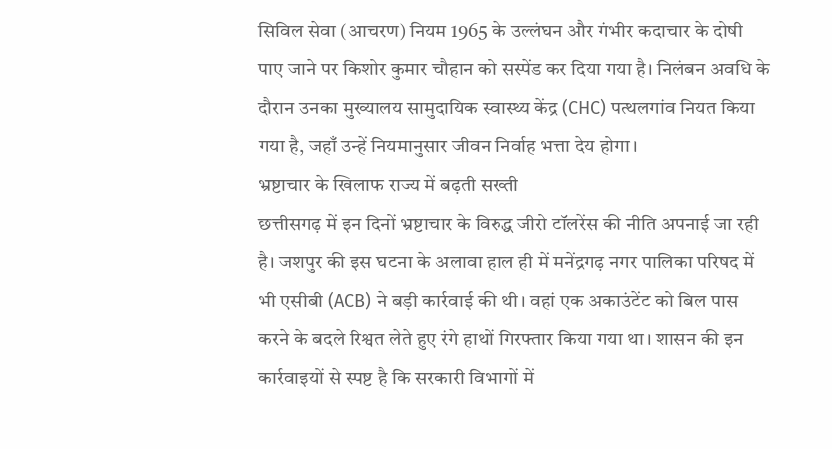सिविल सेवा (आचरण) नियम 1965 के उल्लंघन और गंभीर कदाचार के दोषी पाए जाने पर किशोर कुमार चौहान को सस्पेंड कर दिया गया है। निलंबन अवधि के दौरान उनका मुख्यालय सामुदायिक स्वास्थ्य केंद्र (CHC) पत्थलगांव नियत किया गया है, जहाँ उन्हें नियमानुसार जीवन निर्वाह भत्ता देय होगा।
भ्रष्टाचार के खिलाफ राज्य में बढ़ती सख्ती
छत्तीसगढ़ में इन दिनों भ्रष्टाचार के विरुद्ध जीरो टॉलरेंस की नीति अपनाई जा रही है। जशपुर की इस घटना के अलावा हाल ही में मनेंद्रगढ़ नगर पालिका परिषद में भी एसीबी (ACB) ने बड़ी कार्रवाई की थी। वहां एक अकाउंटेंट को बिल पास करने के बदले रिश्वत लेते हुए रंगे हाथों गिरफ्तार किया गया था। शासन की इन कार्रवाइयों से स्पष्ट है कि सरकारी विभागों में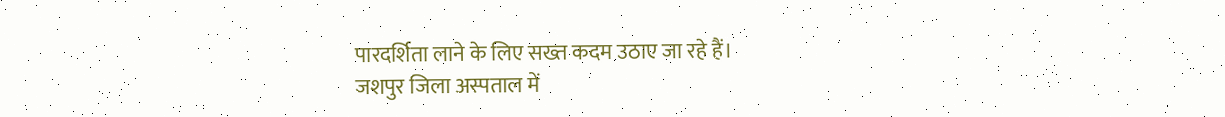पारदर्शिता लाने के लिए सख्त कदम उठाए जा रहे हैं।
जशपुर जिला अस्पताल में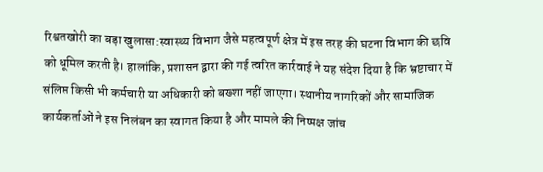रिश्वतखोरी का बड़ा खुलासा:स्वास्थ्य विभाग जैसे महत्वपूर्ण क्षेत्र में इस तरह की घटना विभाग की छवि को धूमिल करती है। हालांकि, प्रशासन द्वारा की गई त्वरित कार्रवाई ने यह संदेश दिया है कि भ्रष्टाचार में संलिप्त किसी भी कर्मचारी या अधिकारी को बख्शा नहीं जाएगा। स्थानीय नागरिकों और सामाजिक कार्यकर्ताओं ने इस निलंबन का स्वागत किया है और मामले की निष्पक्ष जांच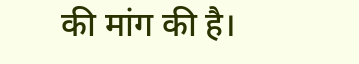की मांग की है।